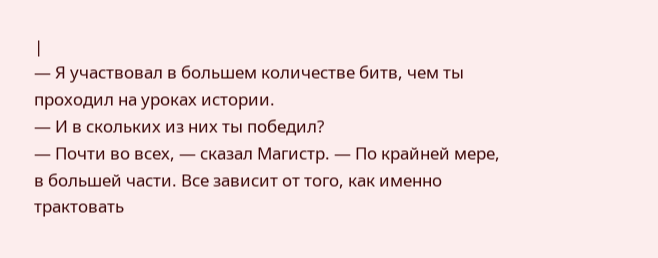|
— Я участвовал в большем количестве битв, чем ты проходил на уроках истории.
— И в скольких из них ты победил?
— Почти во всех, — сказал Магистр. — По крайней мере, в большей части. Все зависит от того, как именно трактовать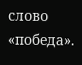слово «победа».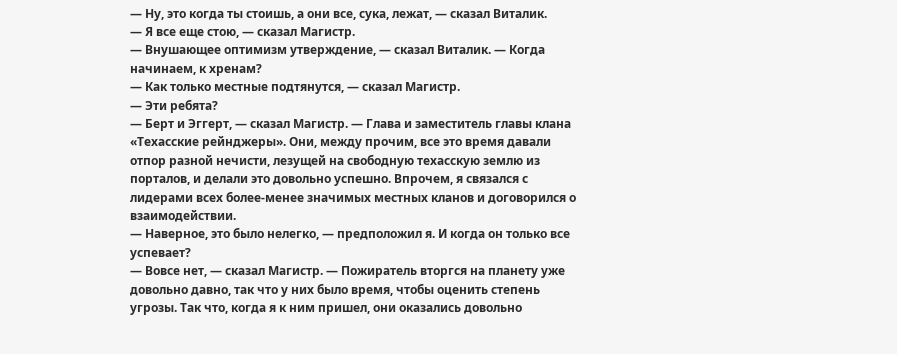— Ну, это когда ты стоишь, а они все, сука, лежат, — сказал Виталик.
— Я все еще стою, — сказал Магистр.
— Внушающее оптимизм утверждение, — сказал Виталик. — Когда начинаем, к хренам?
— Как только местные подтянутся, — сказал Магистр.
— Эти ребята?
— Берт и Эггерт, — сказал Магистр. — Глава и заместитель главы клана «Техасские рейнджеры». Они, между прочим, все это время давали отпор разной нечисти, лезущей на свободную техасскую землю из порталов, и делали это довольно успешно. Впрочем, я связался с лидерами всех более-менее значимых местных кланов и договорился о взаимодействии.
— Наверное, это было нелегко, — предположил я. И когда он только все успевает?
— Вовсе нет, — сказал Магистр. — Пожиратель вторгся на планету уже довольно давно, так что у них было время, чтобы оценить степень угрозы. Так что, когда я к ним пришел, они оказались довольно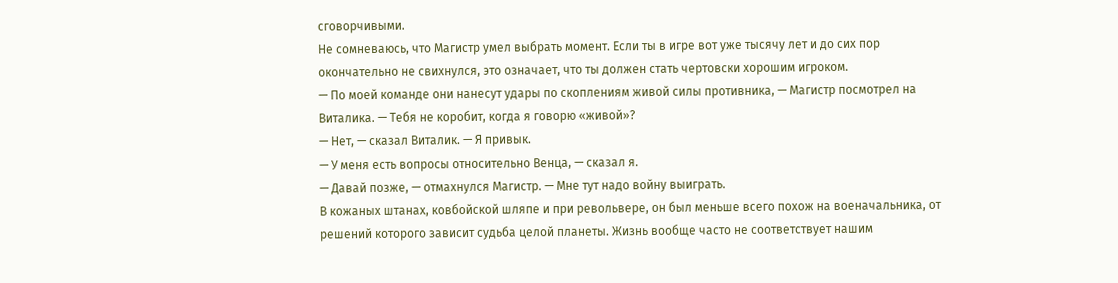сговорчивыми.
Не сомневаюсь, что Магистр умел выбрать момент. Если ты в игре вот уже тысячу лет и до сих пор окончательно не свихнулся, это означает, что ты должен стать чертовски хорошим игроком.
— По моей команде они нанесут удары по скоплениям живой силы противника, — Магистр посмотрел на Виталика. — Тебя не коробит, когда я говорю «живой»?
— Нет, — сказал Виталик. — Я привык.
— У меня есть вопросы относительно Венца, — сказал я.
— Давай позже, — отмахнулся Магистр. — Мне тут надо войну выиграть.
В кожаных штанах, ковбойской шляпе и при револьвере, он был меньше всего похож на военачальника, от решений которого зависит судьба целой планеты. Жизнь вообще часто не соответствует нашим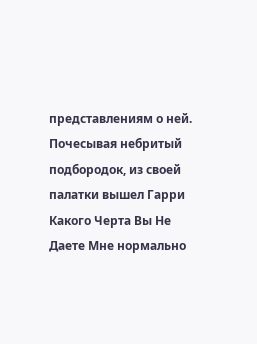представлениям о ней.
Почесывая небритый подбородок, из своей палатки вышел Гарри Какого Черта Вы Не Даете Мне нормально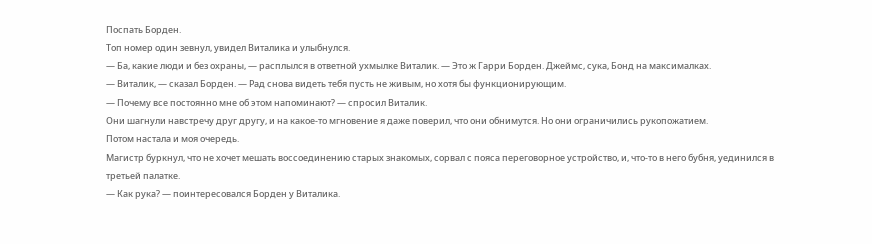Поспать Борден.
Топ номер один зевнул, увидел Виталика и улыбнулся.
— Ба, какие люди и без охраны, — расплылся в ответной ухмылке Виталик. — Это ж Гарри Борден. Джеймс, сука, Бонд на максималках.
— Виталик, — сказал Борден. — Рад снова видеть тебя пусть не живым, но хотя бы функционирующим.
— Почему все постоянно мне об этом напоминают? — спросил Виталик.
Они шагнули навстречу друг другу, и на какое-то мгновение я даже поверил, что они обнимутся. Но они ограничились рукопожатием.
Потом настала и моя очередь.
Магистр буркнул, что не хочет мешать воссоединению старых знакомых, сорвал с пояса переговорное устройство, и, что-то в него бубня, уединился в третьей палатке.
— Как рука? — поинтересовался Борден у Виталика.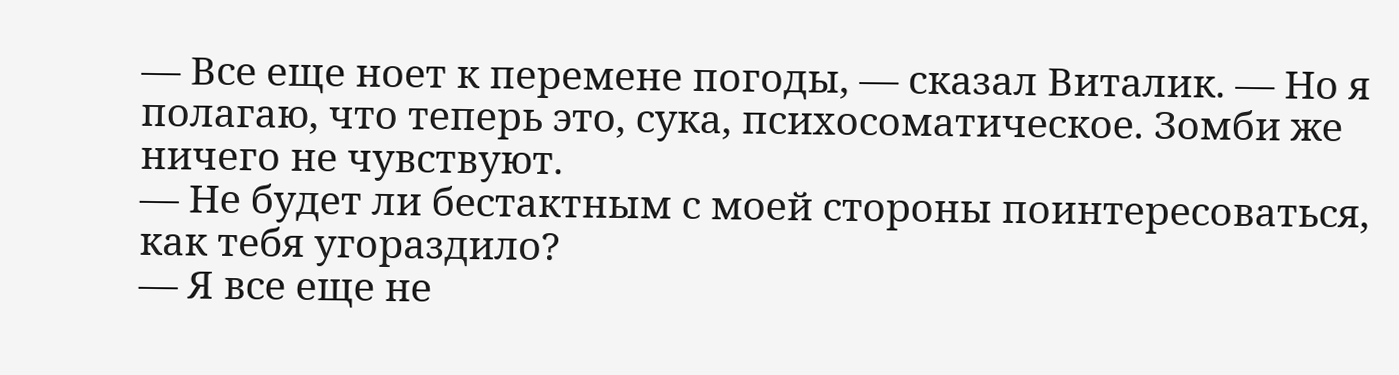— Все еще ноет к перемене погоды, — сказал Виталик. — Но я полагаю, что теперь это, сука, психосоматическое. Зомби же ничего не чувствуют.
— Не будет ли бестактным с моей стороны поинтересоваться, как тебя угораздило?
— Я все еще не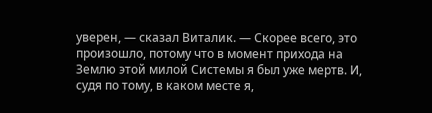уверен, — сказал Виталик. — Скорее всего, это произошло, потому что в момент прихода на Землю этой милой Системы я был уже мертв. И, судя по тому, в каком месте я,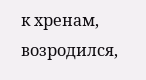к хренам, возродился,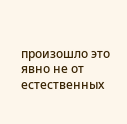произошло это явно не от естественных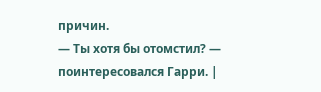причин.
— Ты хотя бы отомстил? — поинтересовался Гарри. |